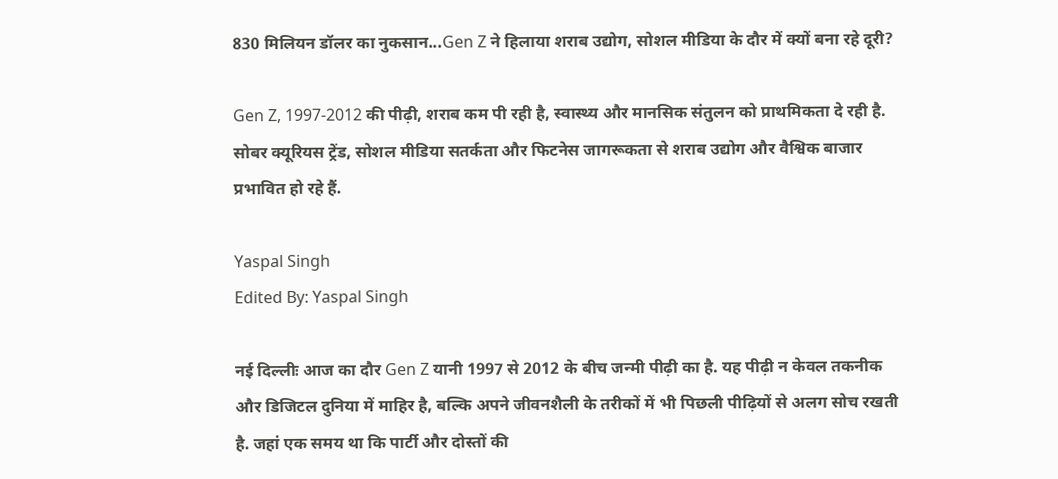830 मिलियन डॉलर का नुकसान...Gen Z ने हिलाया शराब उद्योग, सोशल मीडिया के दौर में क्यों बना रहे दूरी?

Gen Z, 1997-2012 की पीढ़ी, शराब कम पी रही है, स्वास्थ्य और मानसिक संतुलन को प्राथमिकता दे रही है. सोबर क्यूरियस ट्रेंड, सोशल मीडिया सतर्कता और फिटनेस जागरूकता से शराब उद्योग और वैश्विक बाजार प्रभावित हो रहे हैं.

Yaspal Singh
Edited By: Yaspal Singh

नई दिल्लीः आज का दौर Gen Z यानी 1997 से 2012 के बीच जन्मी पीढ़ी का है. यह पीढ़ी न केवल तकनीक और डिजिटल दुनिया में माहिर है, बल्कि अपने जीवनशैली के तरीकों में भी पिछली पीढ़ियों से अलग सोच रखती है. जहां एक समय था कि पार्टी और दोस्तों की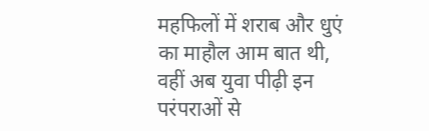महफिलों में शराब और धुएं का माहौल आम बात थी, वहीं अब युवा पीढ़ी इन परंपराओं से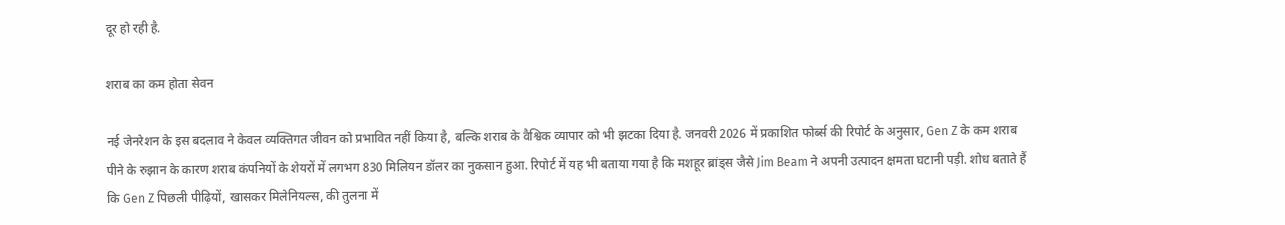दूर हो रही है.

शराब का कम होता सेवन

नई जेनरेशन के इस बदलाव ने केवल व्यक्तिगत जीवन को प्रभावित नहीं किया है, बल्कि शराब के वैश्विक व्यापार को भी झटका दिया है. जनवरी 2026 में प्रकाशित फोर्ब्स की रिपोर्ट के अनुसार, Gen Z के कम शराब पीने के रुझान के कारण शराब कंपनियों के शेयरों में लगभग 830 मिलियन डॉलर का नुकसान हुआ. रिपोर्ट में यह भी बताया गया है कि मशहूर ब्रांड्स जैसे Jim Beam ने अपनी उत्पादन क्षमता घटानी पड़ी. शोध बताते हैं कि Gen Z पिछली पीढ़ियों, खासकर मिलेनियल्स, की तुलना में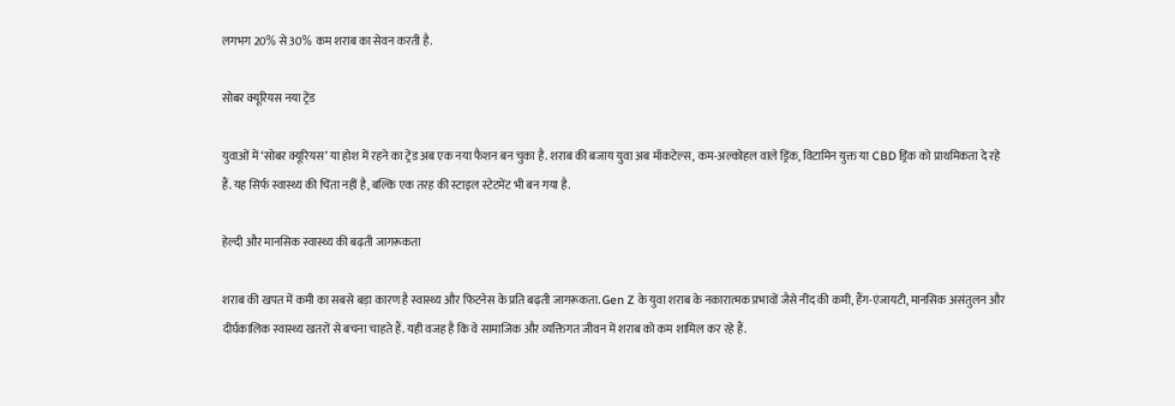लगभग 20% से 30% कम शराब का सेवन करती है.

सोबर क्यूरियस नया ट्रेंड

युवाओं में ‘सोबर क्यूरियस’ या होश में रहने का ट्रेंड अब एक नया फैशन बन चुका है. शराब की बजाय युवा अब मॉकटेल्स, कम-अल्कोहल वाले ड्रिंक, विटामिन युक्त या CBD ड्रिंक को प्राथमिकता दे रहे हैं. यह सिर्फ स्वास्थ्य की चिंता नहीं है, बल्कि एक तरह की स्टाइल स्टेटमेंट भी बन गया है.

हेल्दी और मानसिक स्वास्थ्य की बढ़ती जागरूकता

शराब की खपत में कमी का सबसे बड़ा कारण है स्वास्थ्य और फिटनेस के प्रति बढ़ती जागरूकता. Gen Z के युवा शराब के नकारात्मक प्रभावों जैसे नींद की कमी, हैंग-एंजायटी, मानसिक असंतुलन और दीर्घकालिक स्वास्थ्य खतरों से बचना चाहते हैं. यही वजह है कि वे सामाजिक और व्यक्तिगत जीवन में शराब को कम शामिल कर रहे हैं.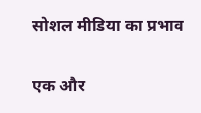सोशल मीडिया का प्रभाव

एक और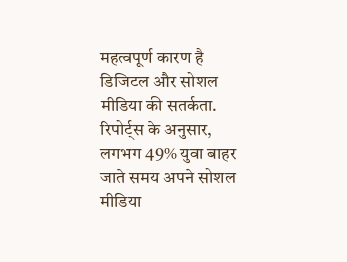महत्वपूर्ण कारण है डिजिटल और सोशल मीडिया की सतर्कता. रिपोर्ट्स के अनुसार, लगभग 49% युवा बाहर जाते समय अपने सोशल मीडिया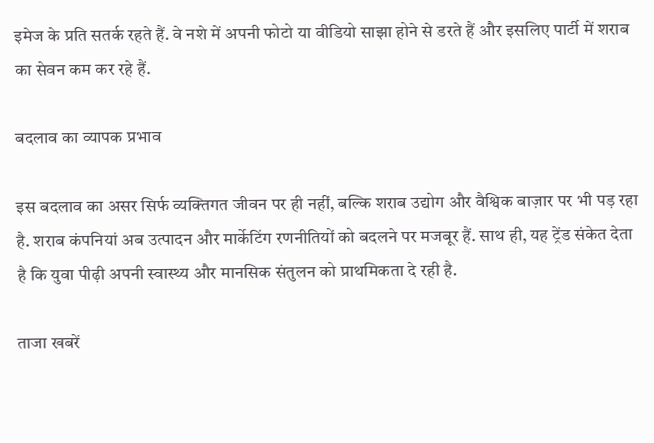इमेज के प्रति सतर्क रहते हैं. वे नशे में अपनी फोटो या वीडियो साझा होने से डरते हैं और इसलिए पार्टी में शराब का सेवन कम कर रहे हैं.

बदलाव का व्यापक प्रभाव

इस बदलाव का असर सिर्फ व्यक्तिगत जीवन पर ही नहीं, बल्कि शराब उद्योग और वैश्विक बाज़ार पर भी पड़ रहा है. शराब कंपनियां अब उत्पादन और मार्केटिंग रणनीतियों को बदलने पर मजबूर हैं. साथ ही, यह ट्रेंड संकेत देता है कि युवा पीढ़ी अपनी स्वास्थ्य और मानसिक संतुलन को प्राथमिकता दे रही है.

ताजा खबरें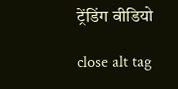ट्रेंडिंग वीडियो

close alt tag